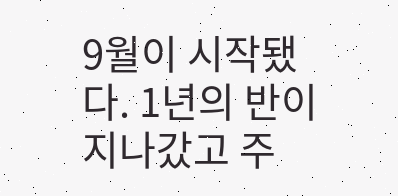9월이 시작됐다. 1년의 반이 지나갔고 주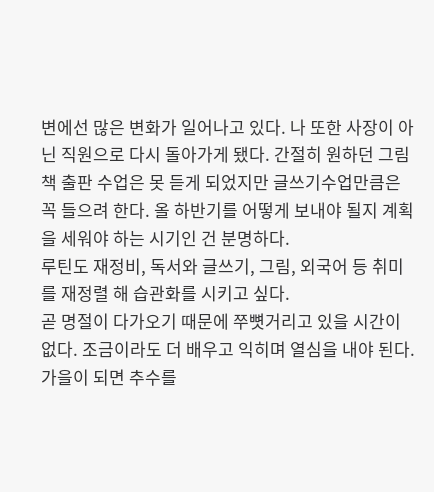변에선 많은 변화가 일어나고 있다. 나 또한 사장이 아닌 직원으로 다시 돌아가게 됐다. 간절히 원하던 그림책 출판 수업은 못 듣게 되었지만 글쓰기수업만큼은 꼭 들으려 한다. 올 하반기를 어떻게 보내야 될지 계획을 세워야 하는 시기인 건 분명하다.
루틴도 재정비, 독서와 글쓰기, 그림, 외국어 등 취미를 재정렬 해 습관화를 시키고 싶다.
곧 명절이 다가오기 때문에 쭈뼛거리고 있을 시간이 없다. 조금이라도 더 배우고 익히며 열심을 내야 된다. 가을이 되면 추수를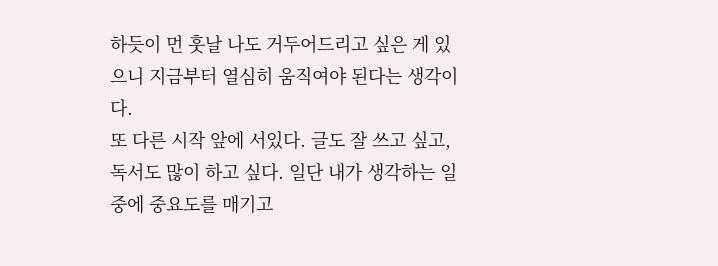하듯이 먼 훗날 나도 거두어드리고 싶은 게 있으니 지금부터 열심히 움직여야 된다는 생각이다.
또 다른 시작 앞에 서있다. 글도 잘 쓰고 싶고, 독서도 많이 하고 싶다. 일단 내가 생각하는 일 중에 중요도를 매기고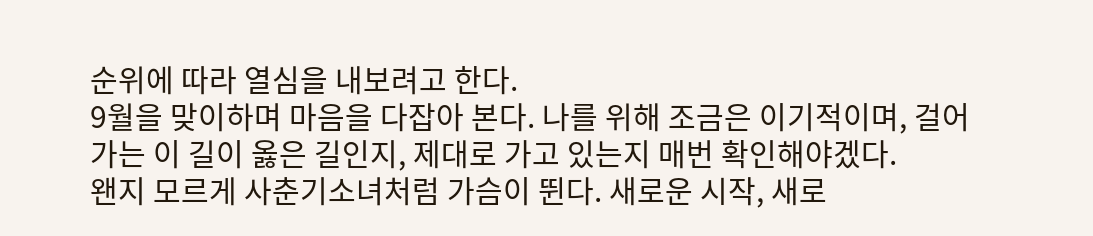순위에 따라 열심을 내보려고 한다.
9월을 맞이하며 마음을 다잡아 본다. 나를 위해 조금은 이기적이며, 걸어가는 이 길이 옳은 길인지, 제대로 가고 있는지 매번 확인해야겠다.
왠지 모르게 사춘기소녀처럼 가슴이 뛴다. 새로운 시작, 새로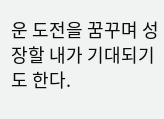운 도전을 꿈꾸며 성장할 내가 기대되기도 한다.